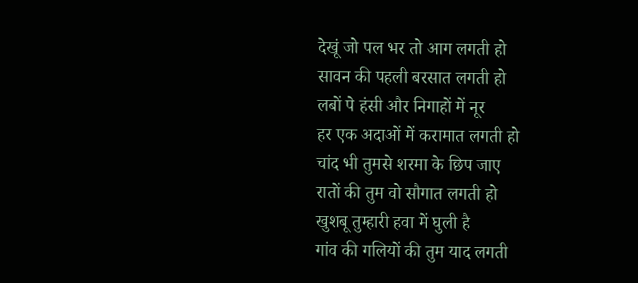देखूं जो पल भर तो आग लगती हो
सावन की पहली बरसात लगती हो
लबों पे हंसी और निगाहों में नूर
हर एक अदाओं में करामात लगती हो
चांद भी तुमसे शरमा के छिप जाए
रातों की तुम वो सौगात लगती हो
खुशबू तुम्हारी हवा में घुली है
गांव की गलियों की तुम याद लगती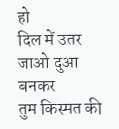हो
दिल में उतर जाओ दुआ बनकर
तुम किस्मत की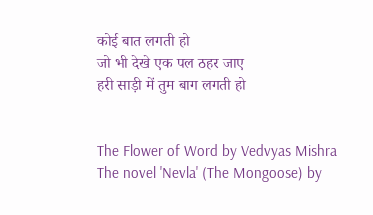कोई बात लगती हो
जो भी देखे एक पल ठहर जाए
हरी साड़ी में तुम बाग लगती हो


The Flower of Word by Vedvyas Mishra
The novel 'Nevla' (The Mongoose) by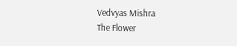Vedvyas Mishra
The Flower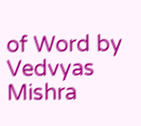of Word by Vedvyas Mishra